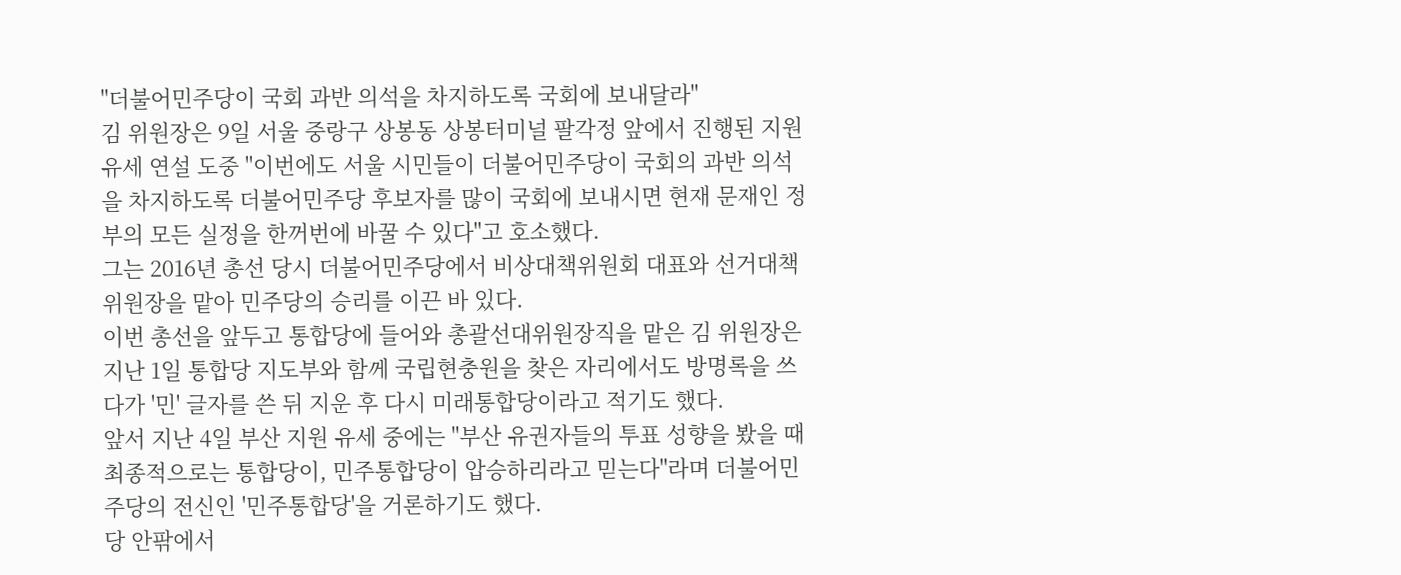"더불어민주당이 국회 과반 의석을 차지하도록 국회에 보내달라"
김 위원장은 9일 서울 중랑구 상봉동 상봉터미널 팔각정 앞에서 진행된 지원유세 연설 도중 "이번에도 서울 시민들이 더불어민주당이 국회의 과반 의석을 차지하도록 더불어민주당 후보자를 많이 국회에 보내시면 현재 문재인 정부의 모든 실정을 한꺼번에 바꿀 수 있다"고 호소했다.
그는 2016년 총선 당시 더불어민주당에서 비상대책위원회 대표와 선거대책위원장을 맡아 민주당의 승리를 이끈 바 있다.
이번 총선을 앞두고 통합당에 들어와 총괄선대위원장직을 맡은 김 위원장은 지난 1일 통합당 지도부와 함께 국립현충원을 찾은 자리에서도 방명록을 쓰다가 '민' 글자를 쓴 뒤 지운 후 다시 미래통합당이라고 적기도 했다.
앞서 지난 4일 부산 지원 유세 중에는 "부산 유권자들의 투표 성향을 봤을 때 최종적으로는 통합당이, 민주통합당이 압승하리라고 믿는다"라며 더불어민주당의 전신인 '민주통합당'을 거론하기도 했다.
당 안팎에서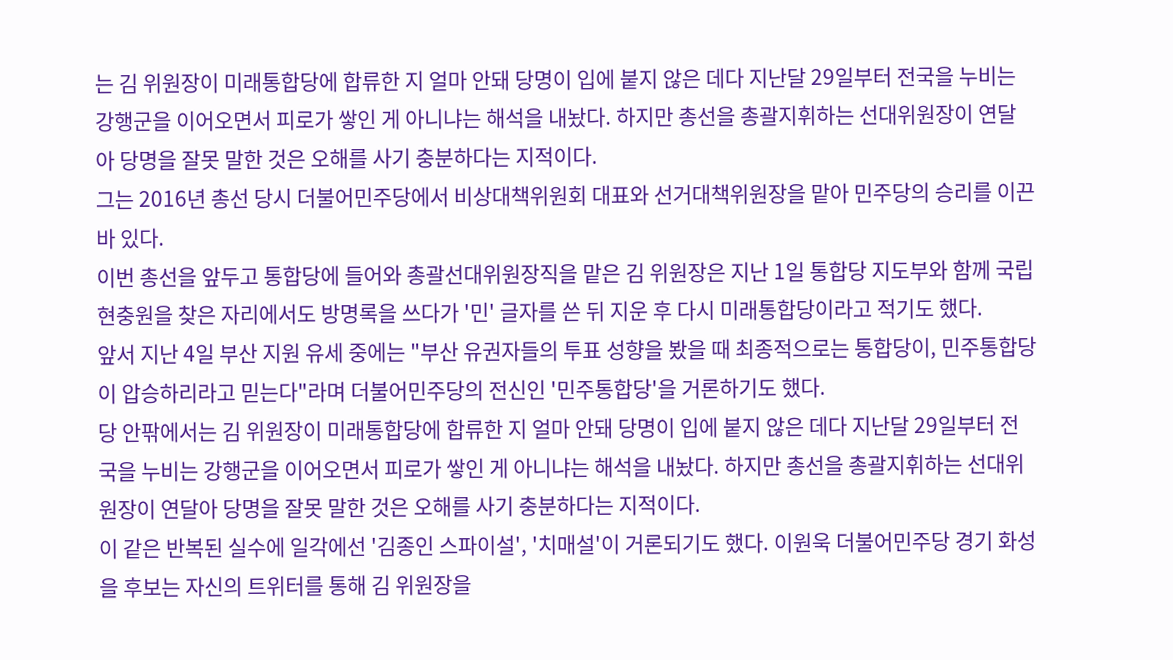는 김 위원장이 미래통합당에 합류한 지 얼마 안돼 당명이 입에 붙지 않은 데다 지난달 29일부터 전국을 누비는 강행군을 이어오면서 피로가 쌓인 게 아니냐는 해석을 내놨다. 하지만 총선을 총괄지휘하는 선대위원장이 연달아 당명을 잘못 말한 것은 오해를 사기 충분하다는 지적이다.
그는 2016년 총선 당시 더불어민주당에서 비상대책위원회 대표와 선거대책위원장을 맡아 민주당의 승리를 이끈 바 있다.
이번 총선을 앞두고 통합당에 들어와 총괄선대위원장직을 맡은 김 위원장은 지난 1일 통합당 지도부와 함께 국립현충원을 찾은 자리에서도 방명록을 쓰다가 '민' 글자를 쓴 뒤 지운 후 다시 미래통합당이라고 적기도 했다.
앞서 지난 4일 부산 지원 유세 중에는 "부산 유권자들의 투표 성향을 봤을 때 최종적으로는 통합당이, 민주통합당이 압승하리라고 믿는다"라며 더불어민주당의 전신인 '민주통합당'을 거론하기도 했다.
당 안팎에서는 김 위원장이 미래통합당에 합류한 지 얼마 안돼 당명이 입에 붙지 않은 데다 지난달 29일부터 전국을 누비는 강행군을 이어오면서 피로가 쌓인 게 아니냐는 해석을 내놨다. 하지만 총선을 총괄지휘하는 선대위원장이 연달아 당명을 잘못 말한 것은 오해를 사기 충분하다는 지적이다.
이 같은 반복된 실수에 일각에선 '김종인 스파이설', '치매설'이 거론되기도 했다. 이원욱 더불어민주당 경기 화성을 후보는 자신의 트위터를 통해 김 위원장을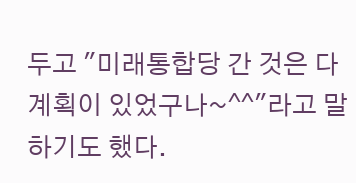두고 "미래통합당 간 것은 다 계획이 있었구나~^^"라고 말하기도 했다.